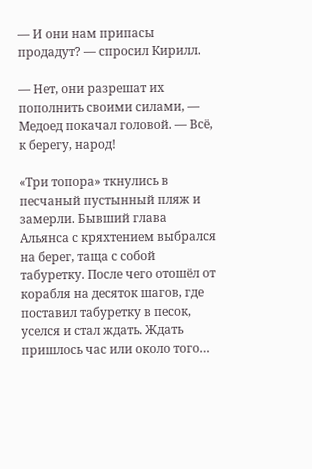— И они нам припасы продадут? — спросил Кирилл.

— Нет, они разрешат их пополнить своими силами, — Медоед покачал головой. — Всё, к берегу, народ!

«Три топора» ткнулись в песчаный пустынный пляж и замерли. Бывший глава Альянса с кряхтением выбрался на берег, таща с собой табуретку. После чего отошёл от корабля на десяток шагов, где поставил табуретку в песок, уселся и стал ждать. Ждать пришлось час или около того…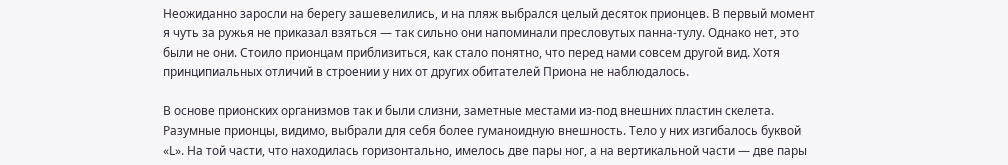Неожиданно заросли на берегу зашевелились, и на пляж выбрался целый десяток прионцев. В первый момент я чуть за ружья не приказал взяться — так сильно они напоминали пресловутых панна-тулу. Однако нет, это были не они. Стоило прионцам приблизиться, как стало понятно, что перед нами совсем другой вид. Хотя принципиальных отличий в строении у них от других обитателей Приона не наблюдалось.

В основе прионских организмов так и были слизни, заметные местами из-под внешних пластин скелета. Разумные прионцы, видимо, выбрали для себя более гуманоидную внешность. Тело у них изгибалось буквой «L». На той части, что находилась горизонтально, имелось две пары ног, а на вертикальной части — две пары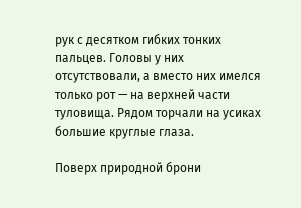рук с десятком гибких тонких пальцев. Головы у них отсутствовали, а вместо них имелся только рот — на верхней части туловища. Рядом торчали на усиках большие круглые глаза.

Поверх природной брони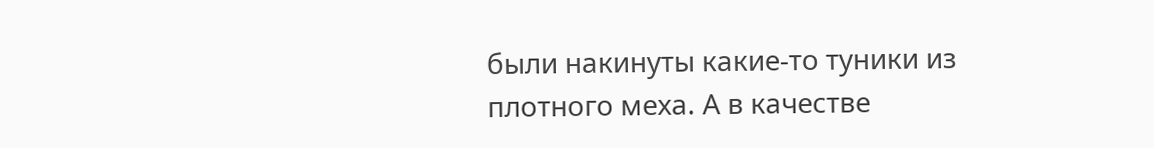были накинуты какие-то туники из плотного меха. А в качестве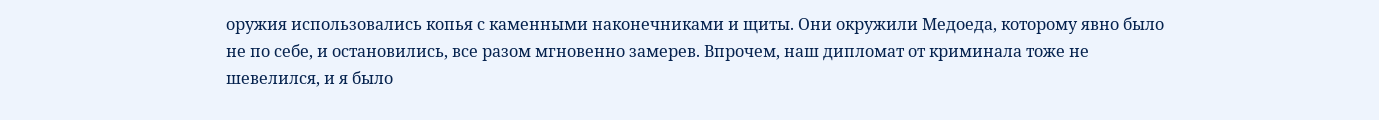оружия использовались копья с каменными наконечниками и щиты. Они окружили Медоеда, которому явно было не по себе, и остановились, все разом мгновенно замерев. Впрочем, наш дипломат от криминала тоже не шевелился, и я было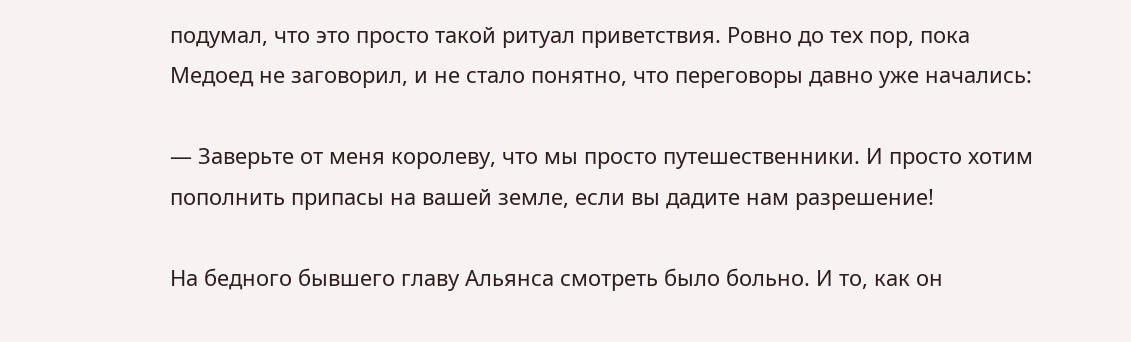подумал, что это просто такой ритуал приветствия. Ровно до тех пор, пока Медоед не заговорил, и не стало понятно, что переговоры давно уже начались:

— Заверьте от меня королеву, что мы просто путешественники. И просто хотим пополнить припасы на вашей земле, если вы дадите нам разрешение!

На бедного бывшего главу Альянса смотреть было больно. И то, как он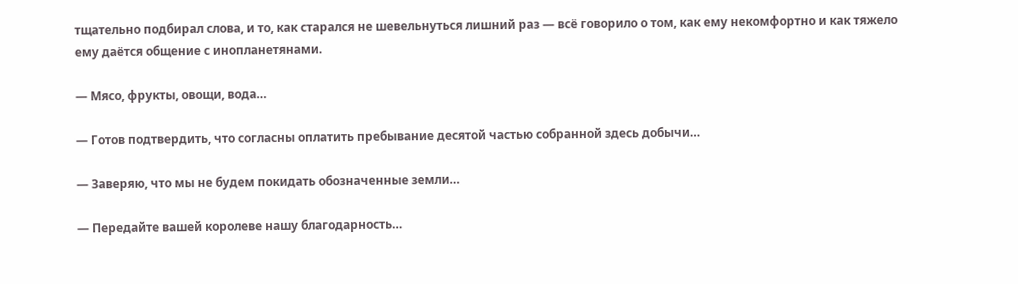тщательно подбирал слова, и то, как старался не шевельнуться лишний раз — всё говорило о том, как ему некомфортно и как тяжело ему даётся общение с инопланетянами.

— Мясо, фрукты, овощи, вода…

— Готов подтвердить, что согласны оплатить пребывание десятой частью собранной здесь добычи…

— Заверяю, что мы не будем покидать обозначенные земли…

— Передайте вашей королеве нашу благодарность…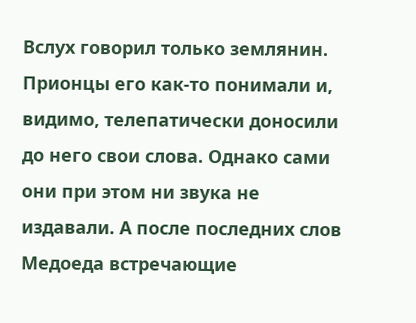Вслух говорил только землянин. Прионцы его как-то понимали и, видимо, телепатически доносили до него свои слова. Однако сами они при этом ни звука не издавали. А после последних слов Медоеда встречающие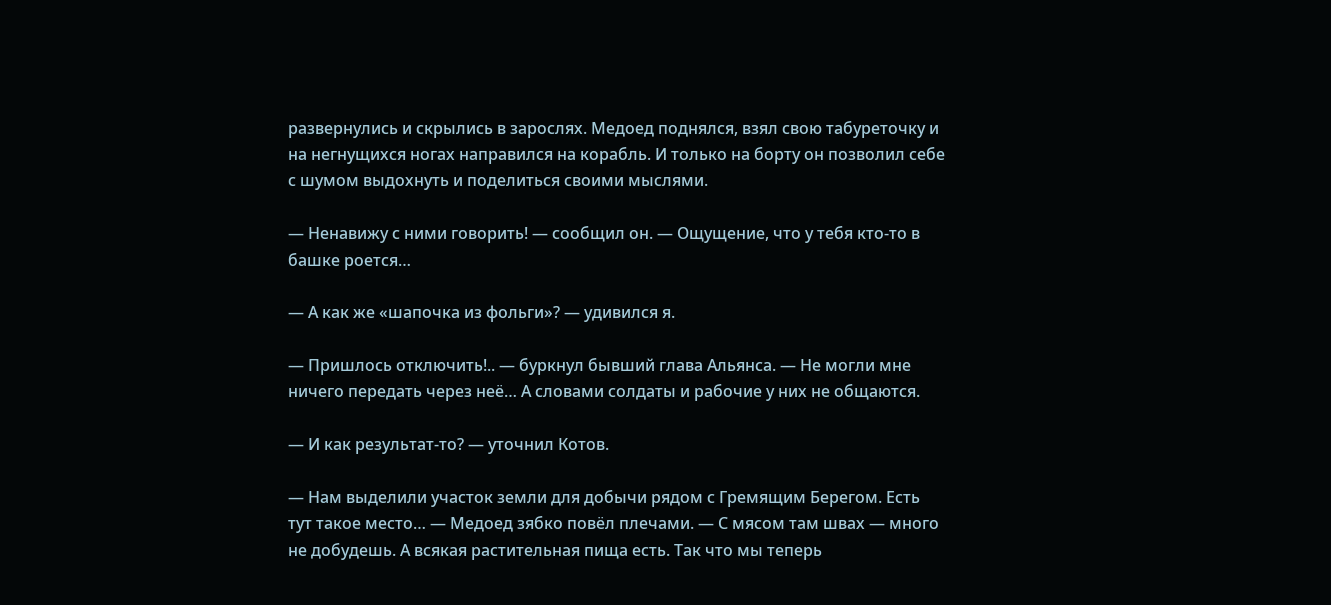развернулись и скрылись в зарослях. Медоед поднялся, взял свою табуреточку и на негнущихся ногах направился на корабль. И только на борту он позволил себе с шумом выдохнуть и поделиться своими мыслями.

— Ненавижу с ними говорить! — сообщил он. — Ощущение, что у тебя кто-то в башке роется…

— А как же «шапочка из фольги»? — удивился я.

— Пришлось отключить!.. — буркнул бывший глава Альянса. — Не могли мне ничего передать через неё… А словами солдаты и рабочие у них не общаются.

— И как результат-то? — уточнил Котов.

— Нам выделили участок земли для добычи рядом с Гремящим Берегом. Есть тут такое место… — Медоед зябко повёл плечами. — С мясом там швах — много не добудешь. А всякая растительная пища есть. Так что мы теперь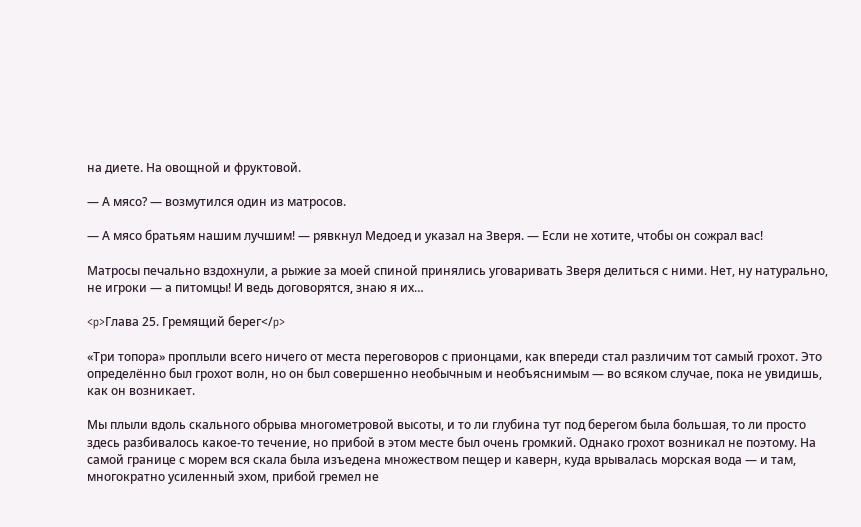на диете. На овощной и фруктовой.

— А мясо? — возмутился один из матросов.

— А мясо братьям нашим лучшим! — рявкнул Медоед и указал на Зверя. — Если не хотите, чтобы он сожрал вас!

Матросы печально вздохнули, а рыжие за моей спиной принялись уговаривать Зверя делиться с ними. Нет, ну натурально, не игроки — а питомцы! И ведь договорятся, знаю я их…

<p>Глава 25. Гремящий берег</p>

«Три топора» проплыли всего ничего от места переговоров с прионцами, как впереди стал различим тот самый грохот. Это определённо был грохот волн, но он был совершенно необычным и необъяснимым — во всяком случае, пока не увидишь, как он возникает.

Мы плыли вдоль скального обрыва многометровой высоты, и то ли глубина тут под берегом была большая, то ли просто здесь разбивалось какое-то течение, но прибой в этом месте был очень громкий. Однако грохот возникал не поэтому. На самой границе с морем вся скала была изъедена множеством пещер и каверн, куда врывалась морская вода — и там, многократно усиленный эхом, прибой гремел не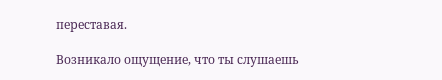переставая.

Возникало ощущение, что ты слушаешь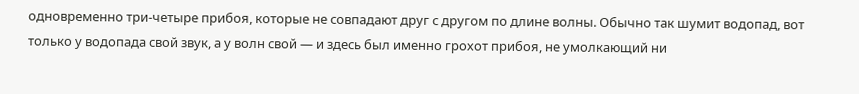одновременно три-четыре прибоя, которые не совпадают друг с другом по длине волны. Обычно так шумит водопад, вот только у водопада свой звук, а у волн свой — и здесь был именно грохот прибоя, не умолкающий ни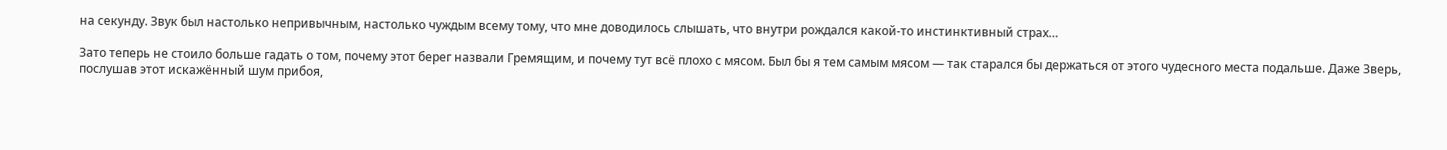на секунду. Звук был настолько непривычным, настолько чуждым всему тому, что мне доводилось слышать, что внутри рождался какой-то инстинктивный страх…

Зато теперь не стоило больше гадать о том, почему этот берег назвали Гремящим, и почему тут всё плохо с мясом. Был бы я тем самым мясом — так старался бы держаться от этого чудесного места подальше. Даже Зверь, послушав этот искажённый шум прибоя,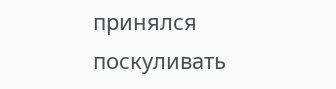принялся поскуливать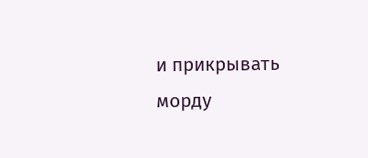и прикрывать морду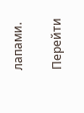лапами.

Перейти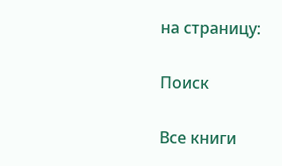на страницу:

Поиск

Все книги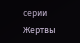серии Жертвы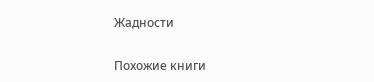Жадности

Похожие книги